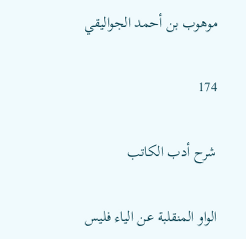موهوب بن أحمد الجواليقي

174

شرح أدب الكاتب

الواو المنقلبة عن الياء فليس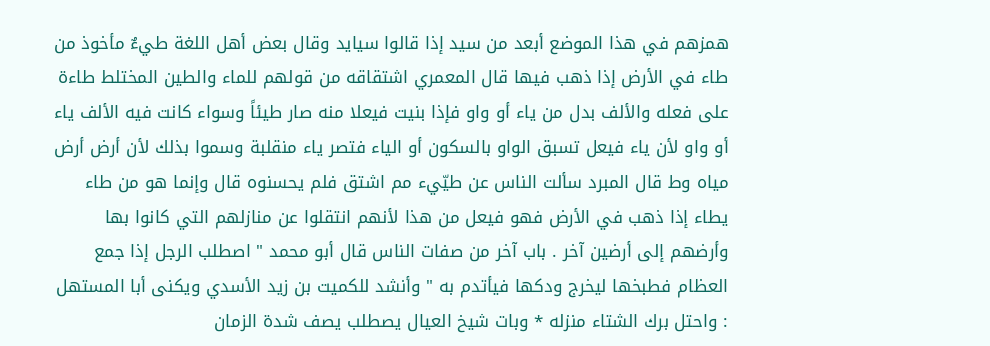همزهم في هذا الموضع أبعد من سيد إذا قالوا سيايد وقال بعض أهل اللغة طيءٌ مأخوذ من طاء في الأرض إذا ذهب فيها قال المعمري اشتقاقه من قولهم للماء والطين المختلط طاءة على فعله والألف بدل من ياء أو واو فإذا بنيت فيعلا منه صار طيئاً وسواء كانت فيه الألف ياء أو واو لأن ياء فيعل تسبق الواو بالسكون أو الياء فتصر ياء منقلبة وسموا بذلك لأن أرض أرض مياه وط قال المبرد سألت الناس عن طيّيء مم اشتق فلم يحسنوه قال وإنما هو من طاء يطاء إذا ذهب في الأرض فهو فيعل من هذا لأنهم انتقلوا عن منازلهم التي كانوا بها وأرضهم إلى أرضين آخر . باب آخر من صفات الناس قال أبو محمد " اصطلب الرجل إذا جمع العظام فطبخها ليخرج ودكها فيأتدم به " وأنشد للكميت بن زيد الأسدي ويكنى أبا المستهل : واحتل برك الشتاء منزله * وبات شيخ العيال يصطلب يصف شدة الزمان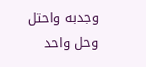وجدبه واحتل وحل واحد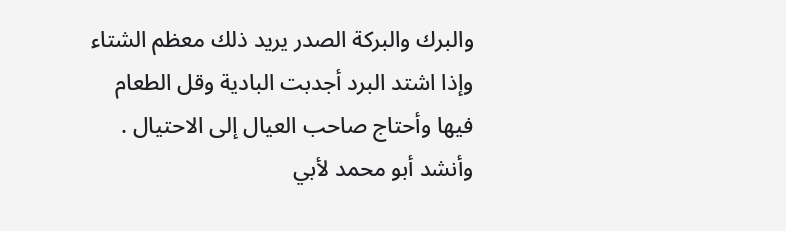والبرك والبركة الصدر يريد ذلك معظم الشتاء وإذا اشتد البرد أجدبت البادية وقل الطعام فيها وأحتاج صاحب العيال إلى الاحتيال . وأنشد أبو محمد لأبي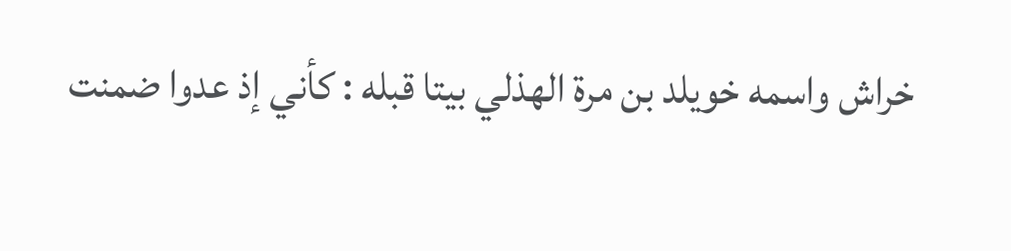خراش واسمه خويلد بن مرة الهذلي بيتا قبله : كأني إذ عدوا ضمنت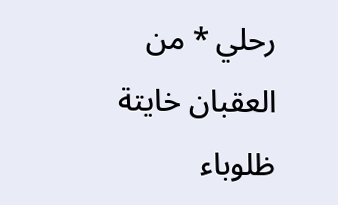رحلي * من العقبان خايتة ظلوباء